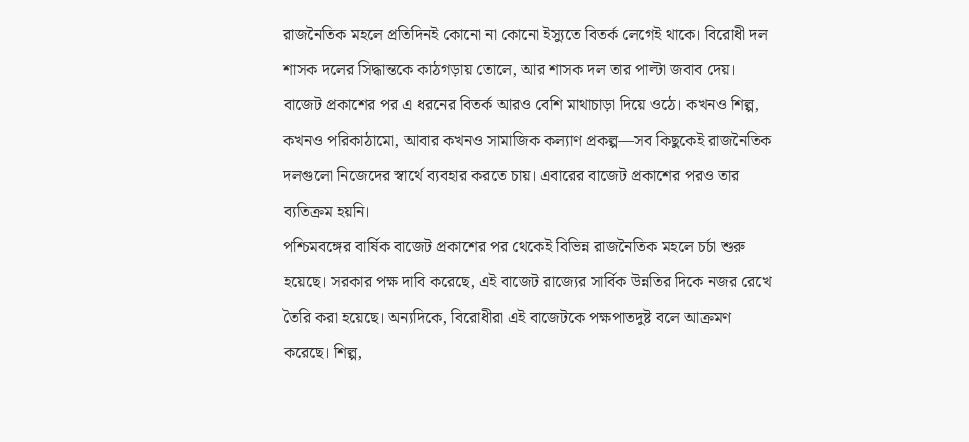রাজনৈতিক মহলে প্রতিদিনই কোনো না কোনো ইস্যুতে বিতর্ক লেগেই থাকে। বিরোধী দল শাসক দলের সিদ্ধান্তকে কাঠগড়ায় তোলে, আর শাসক দল তার পাল্টা জবাব দেয়। বাজেট প্রকাশের পর এ ধরনের বিতর্ক আরও বেশি মাথাচাড়া দিয়ে ওঠে। কখনও শিল্প, কখনও পরিকাঠামো, আবার কখনও সামাজিক কল্যাণ প্রকল্প—সব কিছুকেই রাজনৈতিক দলগুলো নিজেদের স্বার্থে ব্যবহার করতে চায়। এবারের বাজেট প্রকাশের পরও তার ব্যতিক্রম হয়নি।
পশ্চিমবঙ্গের বার্ষিক বাজেট প্রকাশের পর থেকেই বিভিন্ন রাজনৈতিক মহলে চর্চা শুরু হয়েছে। সরকার পক্ষ দাবি করেছে, এই বাজেট রাজ্যের সার্বিক উন্নতির দিকে নজর রেখে তৈরি করা হয়েছে। অন্যদিকে, বিরোধীরা এই বাজেটকে পক্ষপাতদুষ্ট বলে আক্রমণ করেছে। শিল্প,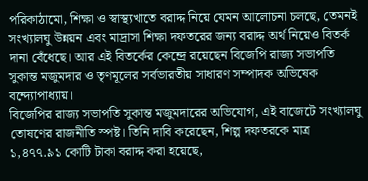পরিকাঠামো, শিক্ষা ও স্বাস্থ্যখাতে বরাদ্দ নিয়ে যেমন আলোচনা চলছে, তেমনই সংখ্যালঘু উন্নয়ন এবং মাদ্রাসা শিক্ষা দফতরের জন্য বরাদ্দ অর্থ নিয়েও বিতর্ক দানা বেঁধেছে। আর এই বিতর্কের কেন্দ্রে রয়েছেন বিজেপি রাজ্য সভাপতি সুকান্ত মজুমদার ও তৃণমূলের সর্বভারতীয় সাধারণ সম্পাদক অভিষেক বন্দ্যোপাধ্যায়।
বিজেপির রাজ্য সভাপতি সুকান্ত মজুমদারের অভিযোগ, এই বাজেটে সংখ্যালঘু তোষণের রাজনীতি স্পষ্ট। তিনি দাবি করেছেন, শিল্প দফতরকে মাত্র ১,৪৭৭.৯১ কোটি টাকা বরাদ্দ করা হয়েছে,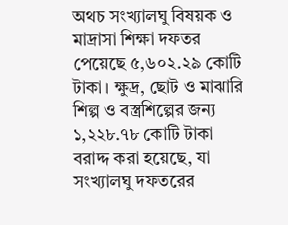অথচ সংখ্যালঘু বিষয়ক ও মাদ্রাসা শিক্ষা দফতর পেয়েছে ৫,৬০২.২৯ কোটি টাকা। ক্ষুদ্র, ছোট ও মাঝারি শিল্প ও বস্ত্রশিল্পের জন্য ১,২২৮.৭৮ কোটি টাকা বরাদ্দ করা হয়েছে, যা সংখ্যালঘু দফতরের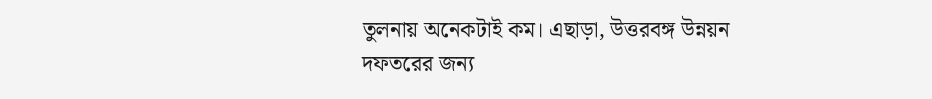তুলনায় অনেকটাই কম। এছাড়া, উত্তরবঙ্গ উন্নয়ন দফতরের জন্য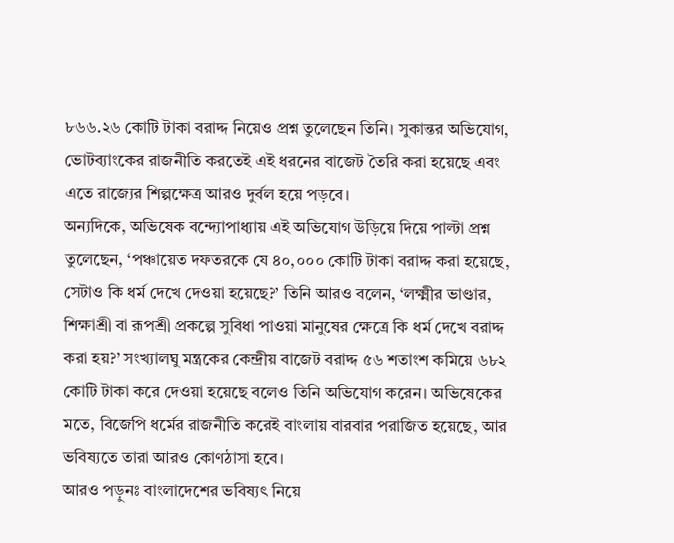৮৬৬.২৬ কোটি টাকা বরাদ্দ নিয়েও প্রশ্ন তুলেছেন তিনি। সুকান্তর অভিযোগ, ভোটব্যাংকের রাজনীতি করতেই এই ধরনের বাজেট তৈরি করা হয়েছে এবং এতে রাজ্যের শিল্পক্ষেত্র আরও দুর্বল হয়ে পড়বে।
অন্যদিকে, অভিষেক বন্দ্যোপাধ্যায় এই অভিযোগ উড়িয়ে দিয়ে পাল্টা প্রশ্ন তুলেছেন, ‘পঞ্চায়েত দফতরকে যে ৪০,০০০ কোটি টাকা বরাদ্দ করা হয়েছে, সেটাও কি ধর্ম দেখে দেওয়া হয়েছে?’ তিনি আরও বলেন, ‘লক্ষ্মীর ভাণ্ডার, শিক্ষাশ্রী বা রূপশ্রী প্রকল্পে সুবিধা পাওয়া মানুষের ক্ষেত্রে কি ধর্ম দেখে বরাদ্দ করা হয়?’ সংখ্যালঘু মন্ত্রকের কেন্দ্রীয় বাজেট বরাদ্দ ৫৬ শতাংশ কমিয়ে ৬৮২ কোটি টাকা করে দেওয়া হয়েছে বলেও তিনি অভিযোগ করেন। অভিষেকের মতে, বিজেপি ধর্মের রাজনীতি করেই বাংলায় বারবার পরাজিত হয়েছে, আর ভবিষ্যতে তারা আরও কোণঠাসা হবে।
আরও পড়ুনঃ বাংলাদেশের ভবিষ্যৎ নিয়ে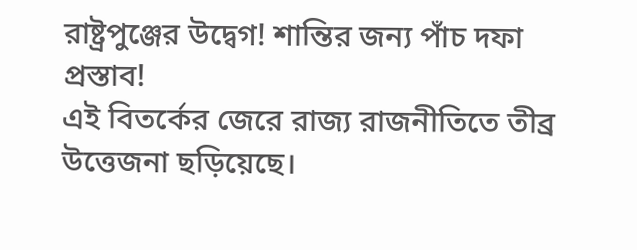রাষ্ট্রপুঞ্জের উদ্বেগ! শান্তির জন্য পাঁচ দফা প্রস্তাব!
এই বিতর্কের জেরে রাজ্য রাজনীতিতে তীব্র উত্তেজনা ছড়িয়েছে।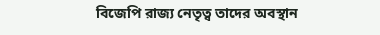বিজেপি রাজ্য নেতৃত্ব তাদের অবস্থান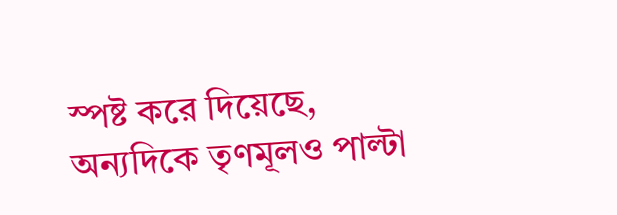স্পষ্ট করে দিয়েছে, অন্যদিকে তৃণমূলও পাল্টা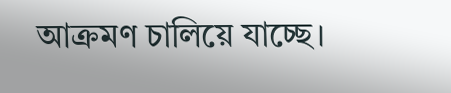আক্রমণ চালিয়ে যাচ্ছে।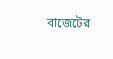বাজেটের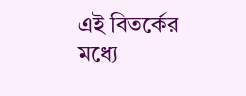এই বিতর্কের মধ্যে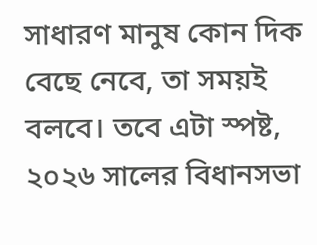সাধারণ মানুষ কোন দিক বেছে নেবে, তা সময়ই বলবে। তবে এটা স্পষ্ট, ২০২৬ সালের বিধানসভা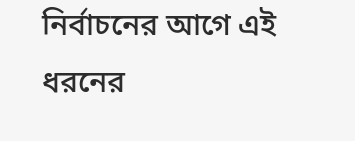নির্বাচনের আগে এই ধরনের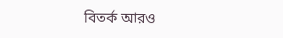বিতর্ক আরও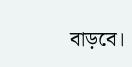বাড়বে।